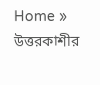Home » উত্তরকাশীর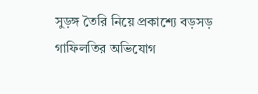সুড়ঙ্গ তৈরি নিয়ে প্রকাশ্যে বড়সড় গাফিলতির অভিযোগ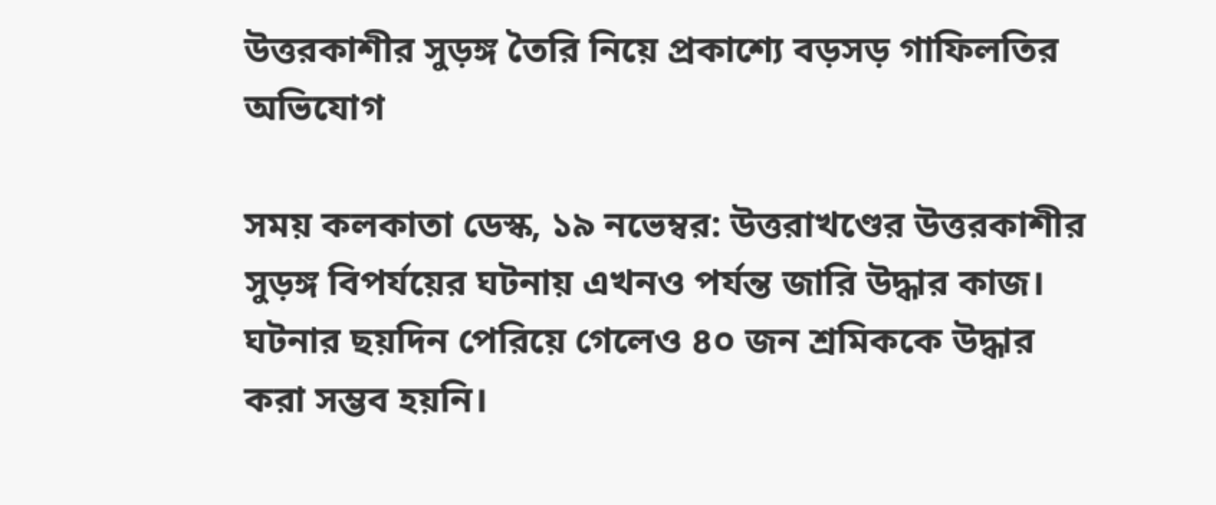উত্তরকাশীর সুড়ঙ্গ তৈরি নিয়ে প্রকাশ্যে বড়সড় গাফিলতির অভিযোগ

সময় কলকাতা ডেস্ক, ১৯ নভেম্বর: উত্তরাখণ্ডের উত্তরকাশীর সুড়ঙ্গ বিপর্যয়ের ঘটনায় এখনও পর্যন্ত জারি উদ্ধার কাজ। ঘটনার ছয়দিন পেরিয়ে গেলেও ৪০ জন শ্রমিককে উদ্ধার করা সম্ভব হয়নি।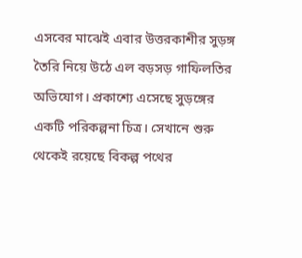এসবের মাঝেই এবার উত্তরকাশীর সুড়ঙ্গ তৈরি নিয়ে উঠে এল বড়সড় গাফিলতির অভিযোগ। প্রকাশ্যে এসেছে সুড়ঙ্গের একটি পরিকল্পনা চিত্র। সেখানে শুরু থেকেই রয়েছে বিকল্প পথের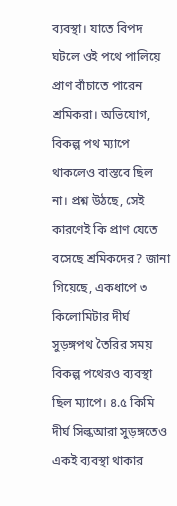ব্যবস্থা। যাতে বিপদ ঘটলে ওই পথে পালিয়ে প্রাণ বাঁচাতে পারেন শ্রমিকরা। অভিযোগ, বিকল্প পথ ম্যাপে থাকলেও বাস্তবে ছিল না। প্রশ্ন উঠছে, সেই কারণেই কি প্রাণ যেতে বসেছে শ্রমিকদের? জানা গিয়েছে, একধাপে ৩ কিলোমিটার দীর্ঘ সুড়ঙ্গপথ তৈরির সময় বিকল্প পথেরও ব্যবস্থা ছিল ম্যাপে। ৪.৫ কিমি দীর্ঘ সিল্কআরা সুড়ঙ্গতেও একই ব্যবস্থা থাকার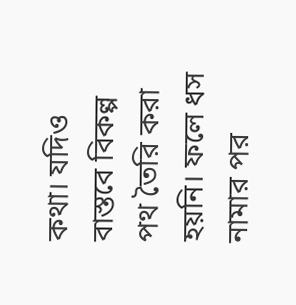কথা। যদিও বাস্তবে বিকল্প পথ তৈরি করা হয়নি। ফলে ধস নামার পর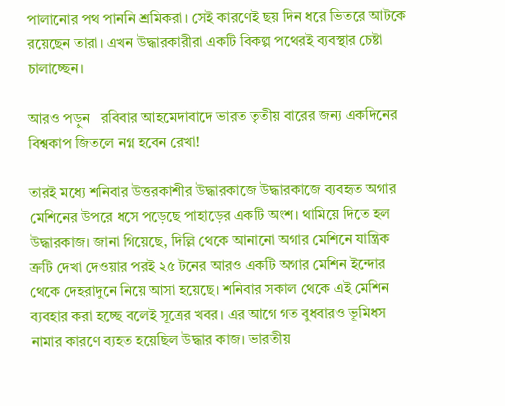পালানোর পথ পাননি শ্রমিকরা। সেই কারণেই ছয় দিন ধরে ভিতরে আটকে রয়েছেন তারা। এখন উদ্ধারকারীরা একটি বিকল্প পথেরই ব্যবস্থার চেষ্টা চালাচ্ছেন।

আরও পড়ুন   রবিবার আহমেদাবাদে ভারত তৃতীয় বারের জন্য একদিনের বিশ্বকাপ জিতলে নগ্ন হবেন রেখা!

তারই মধ্যে শনিবার উত্তরকাশীর উদ্ধারকাজে উদ্ধারকাজে ব্যবহৃত অগার মেশিনের উপরে ধসে পড়েছে পাহাড়ের একটি অংশ। থামিয়ে দিতে হল উদ্ধারকাজ। জানা গিয়েছে, দিল্লি থেকে আনানো অগার মেশিনে যান্ত্রিক ত্রুটি দেখা দেওয়ার পরই ২৫ টনের আরও একটি অগার মেশিন ইন্দোর থেকে দেহরাদুনে নিয়ে আসা হয়েছে। শনিবার সকাল থেকে এই মেশিন ব্যবহার করা হচ্ছে বলেই সূত্রের খবর। এর আগে গত বুধবারও ভূমিধস নামার কারণে ব্যহত হয়েছিল উদ্ধার কাজ। ভারতীয়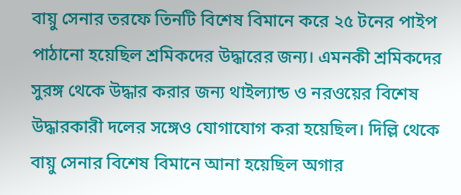বায়ু সেনার তরফে তিনটি বিশেষ বিমানে করে ২৫ টনের পাইপ পাঠানো হয়েছিল শ্রমিকদের উদ্ধারের জন্য। এমনকী শ্রমিকদের সুরঙ্গ থেকে উদ্ধার করার জন্য থাইল্যান্ড ও নরওয়ের বিশেষ উদ্ধারকারী দলের সঙ্গেও যোগাযোগ করা হয়েছিল। দিল্লি থেকে বায়ু সেনার বিশেষ বিমানে আনা হয়েছিল অগার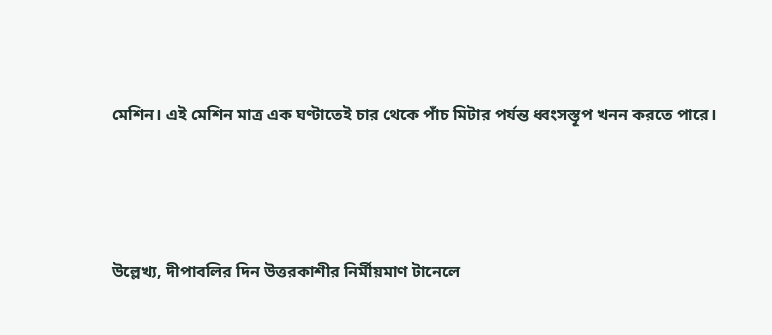মেশিন। এই মেশিন মাত্র এক ঘণ্টাতেই চার থেকে পাঁচ মিটার পর্যন্ত ধ্বংসস্তূপ খনন করতে পারে।



উল্লেখ্য, দীপাবলির দিন উত্তরকাশীর নির্মীয়মাণ টানেলে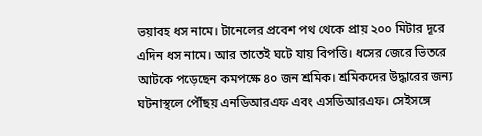ভয়াবহ ধস নামে। টানেলের প্রবেশ পথ থেকে প্রায় ২০০ মিটার দূরে এদিন ধস নামে। আর তাতেই ঘটে যায় বিপত্তি। ধসের জেরে ভিতরে আটকে পড়েছেন কমপক্ষে ৪০ জন শ্রমিক। শ্রমিকদের উদ্ধারের জন্য ঘটনাস্থলে পৌঁছয় এনডিআরএফ এবং এসডিআরএফ। সেইসঙ্গে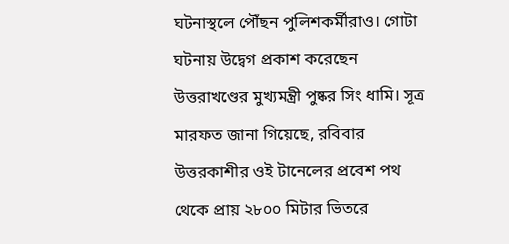ঘটনাস্থলে পৌঁছন পুলিশকর্মীরাও। গোটা ঘটনায় উদ্বেগ প্রকাশ করেছেন উত্তরাখণ্ডের মুখ্যমন্ত্রী পুষ্কর সিং ধামি। সূত্র মারফত জানা গিয়েছে, রবিবার উত্তরকাশীর ওই টানেলের প্রবেশ পথ থেকে প্রায় ২৮০০ মিটার ভিতরে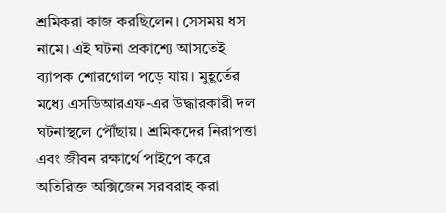শ্রমিকরা কাজ করছিলেন। সেসময় ধস নামে। এই ঘটনা প্রকাশ্যে আসতেই ব্যাপক শোরগোল পড়ে যায়। মুহূর্তের মধ্যে এসডিআরএফ-এর উদ্ধারকারী দল ঘটনাস্থলে পৌঁছায়। শ্রমিকদের নিরাপত্তা এবং জীবন রক্ষার্থে পাইপে করে অতিরিক্ত অক্সিজেন সরবরাহ করা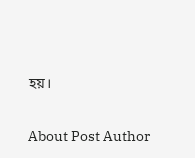হয়।

About Post Author